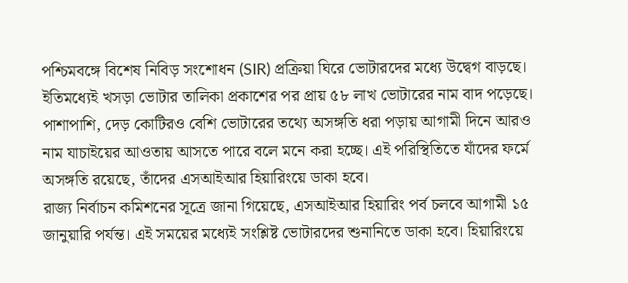পশ্চিমবঙ্গে বিশেষ নিবিড় সংশোধন (SIR) প্রক্রিয়া ঘিরে ভোটারদের মধ্যে উদ্বেগ বাড়ছে। ইতিমধ্যেই খসড়া ভোটার তালিকা প্রকাশের পর প্রায় ৫৮ লাখ ভোটারের নাম বাদ পড়েছে। পাশাপাশি, দেড় কোটিরও বেশি ভোটারের তথ্যে অসঙ্গতি ধরা পড়ায় আগামী দিনে আরও নাম যাচাইয়ের আওতায় আসতে পারে বলে মনে করা হচ্ছে। এই পরিস্থিতিতে যাঁদের ফর্মে অসঙ্গতি রয়েছে, তাঁদের এসআইআর হিয়ারিংয়ে ডাকা হবে।
রাজ্য নির্বাচন কমিশনের সূত্রে জানা গিয়েছে, এসআইআর হিয়ারিং পর্ব চলবে আগামী ১৫ জানুয়ারি পর্যন্ত। এই সময়ের মধ্যেই সংশ্লিষ্ট ভোটারদের শুনানিতে ডাকা হবে। হিয়ারিংয়ে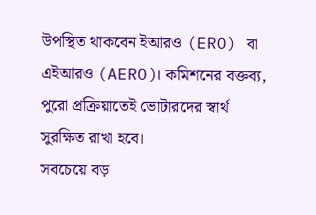উপস্থিত থাকবেন ইআরও (ERO) বা এইআরও (AERO)। কমিশনের বক্তব্য, পুরো প্রক্রিয়াতেই ভোটারদের স্বার্থ সুরক্ষিত রাখা হবে।
সবচেয়ে বড়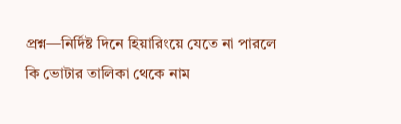প্রশ্ন—নির্দিষ্ট দিনে হিয়ারিংয়ে যেতে না পারলে কি ভোটার তালিকা থেকে নাম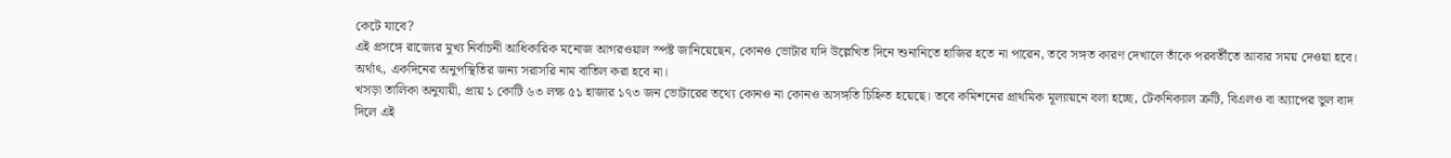কেটে যাবে?
এই প্রসঙ্গে রাজ্যের মুখ্য নির্বাচনী আধিকারিক মনোজ আগরওয়াল স্পষ্ট জানিয়েছেন, কোনও ভোটার যদি উল্লেখিত দিনে শুনানিতে হাজির হতে না পারেন, তবে সঙ্গত কারণ দেখালে তাঁকে পরবর্তীতে আবার সময় দেওয়া হবে। অর্থাৎ, একদিনের অনুপস্থিতির জন্য সরাসরি নাম বাতিল করা হবে না।
খসড়া তালিকা অনুযায়ী, প্রায় ১ কোটি ৬৩ লক্ষ ৫১ হাজার ১৭৩ জন ভোটারের তথ্যে কোনও না কোনও অসঙ্গতি চিহ্নিত হয়েছে। তবে কমিশনের প্রাথমিক মূল্যায়নে বলা হচ্ছে, টেকনিক্যাল ত্রুটি, বিএলও বা অ্যাপের ভুল বাদ দিলে এই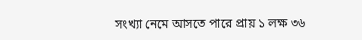সংখ্যা নেমে আসতে পারে প্রায় ১ লক্ষ ৩৬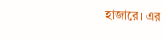হাজারে। এর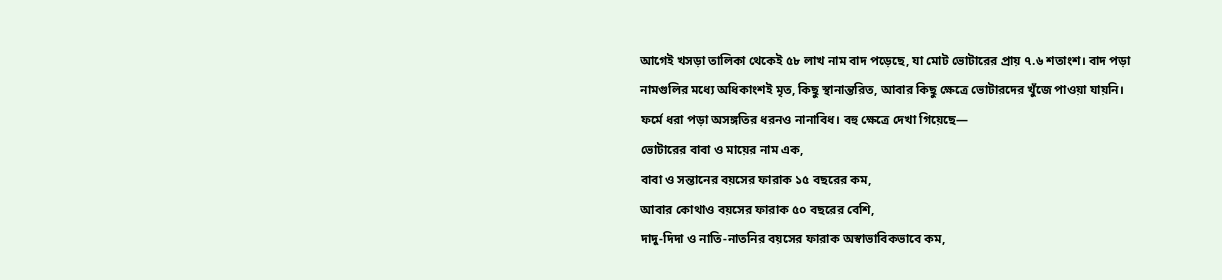আগেই খসড়া তালিকা থেকেই ৫৮ লাখ নাম বাদ পড়েছে, যা মোট ভোটারের প্রায় ৭.৬ শতাংশ। বাদ পড়া নামগুলির মধ্যে অধিকাংশই মৃত, কিছু স্থানান্তরিত, আবার কিছু ক্ষেত্রে ভোটারদের খুঁজে পাওয়া যায়নি।
ফর্মে ধরা পড়া অসঙ্গতির ধরনও নানাবিধ। বহু ক্ষেত্রে দেখা গিয়েছে—
ভোটারের বাবা ও মায়ের নাম এক,
বাবা ও সন্তানের বয়সের ফারাক ১৫ বছরের কম,
আবার কোথাও বয়সের ফারাক ৫০ বছরের বেশি,
দাদু-দিদা ও নাতি-নাতনির বয়সের ফারাক অস্বাভাবিকভাবে কম,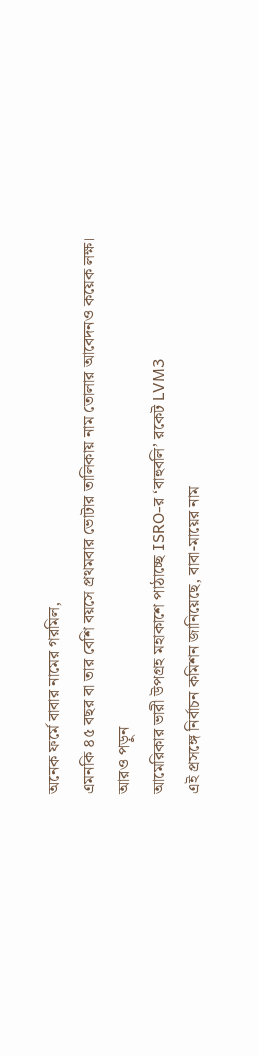অনেক ফর্মে বাবার নামের গরমিল,
এমনকি ৪৫ বছর বা তার বেশি বয়সে প্রথমবার ভোটার তালিকায় নাম তোলার আবেদনও কয়েক লক্ষ।
আরও পড়ুন
আমেরিকার ভারী উপগ্রহ মহাকাশে পাঠাচ্ছে ISRO-র ‘বাহুবলি’ রকেট LVM3
এই প্রসঙ্গে নির্বাচন কমিশন জানিয়েছে, বাবা-মায়ের নাম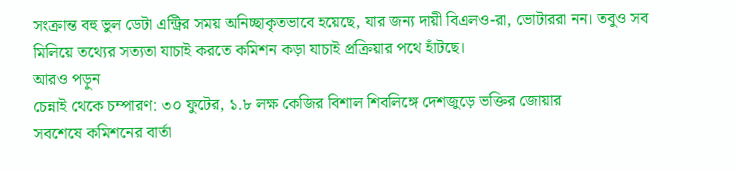সংক্রান্ত বহু ভুল ডেটা এন্ট্রির সময় অনিচ্ছাকৃতভাবে হয়েছে, যার জন্য দায়ী বিএলও-রা, ভোটাররা নন। তবুও সব মিলিয়ে তথ্যের সত্যতা যাচাই করতে কমিশন কড়া যাচাই প্রক্রিয়ার পথে হাঁটছে।
আরও পড়ুন
চেন্নাই থেকে চম্পারণ: ৩০ ফুটের, ১.৮ লক্ষ কেজির বিশাল শিবলিঙ্গে দেশজুড়ে ভক্তির জোয়ার
সবশেষে কমিশনের বার্তা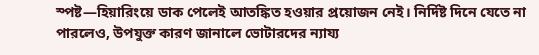স্পষ্ট—হিয়ারিংয়ে ডাক পেলেই আতঙ্কিত হওয়ার প্রয়োজন নেই। নির্দিষ্ট দিনে যেতে না পারলেও, উপযুক্ত কারণ জানালে ভোটারদের ন্যায্য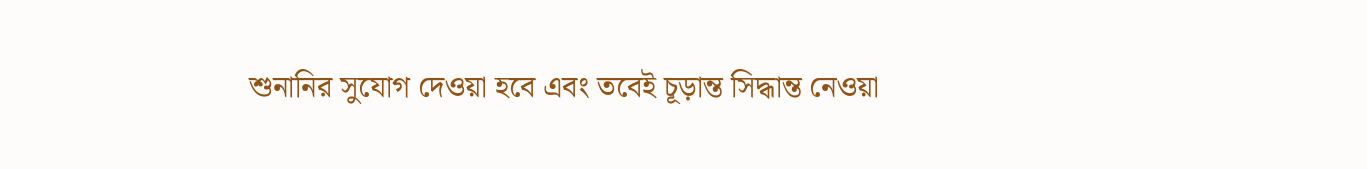শুনানির সুযোগ দেওয়া হবে এবং তবেই চূড়ান্ত সিদ্ধান্ত নেওয়া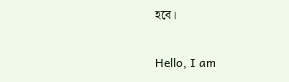হবে।

Hello, I am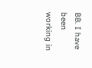BB. I have been working in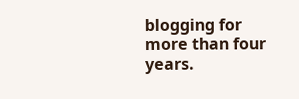blogging for more than four years.